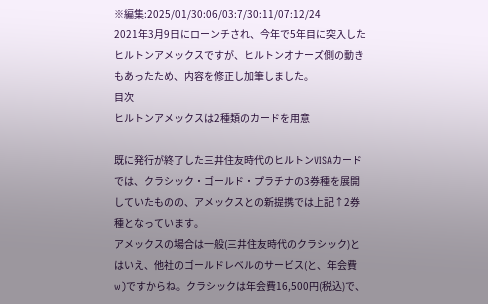※編集:2025/01/30:06/03:7/30:11/07:12/24
2021年3月9日にローンチされ、今年で5年目に突入したヒルトンアメックスですが、ヒルトンオナーズ側の動きもあったため、内容を修正し加筆しました。
目次
ヒルトンアメックスは2種類のカードを用意

既に発行が終了した三井住友時代のヒルトンVISAカードでは、クラシック・ゴールド・プラチナの3券種を展開していたものの、アメックスとの新提携では上記↑2券種となっています。
アメックスの場合は一般(三井住友時代のクラシック)とはいえ、他社のゴールドレベルのサービス(と、年会費w)ですからね。クラシックは年会費16,500円(税込)で、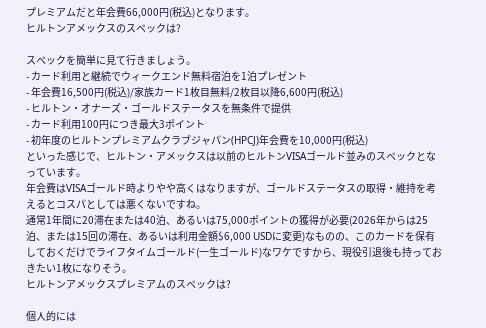プレミアムだと年会費66,000円(税込)となります。
ヒルトンアメックスのスペックは?

スペックを簡単に見て行きましょう。
- カード利用と継続でウィークエンド無料宿泊を1泊プレゼント
- 年会費16,500円(税込)/家族カード1枚目無料/2枚目以降6,600円(税込)
- ヒルトン・オナーズ・ゴールドステータスを無条件で提供
- カード利用100円につき最大3ポイント
- 初年度のヒルトンプレミアムクラブジャパン(HPCJ)年会費を10,000円(税込)
といった感じで、ヒルトン・アメックスは以前のヒルトンVISAゴールド並みのスペックとなっています。
年会費はVISAゴールド時よりやや高くはなりますが、ゴールドステータスの取得・維持を考えるとコスパとしては悪くないですね。
通常1年間に20滞在または40泊、あるいは75,000ポイントの獲得が必要(2026年からは25泊、または15回の滞在、あるいは利用金額$6,000 USDに変更)なものの、このカードを保有しておくだけでライフタイムゴールド(一生ゴールド)なワケですから、現役引退後も持っておきたい1枚になりそう。
ヒルトンアメックスプレミアムのスペックは?

個人的には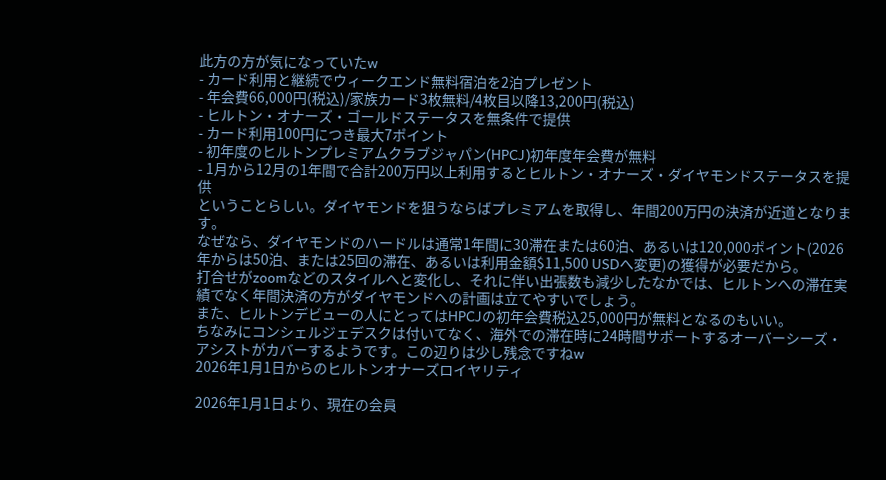此方の方が気になっていたw
- カード利用と継続でウィークエンド無料宿泊を2泊プレゼント
- 年会費66,000円(税込)/家族カード3枚無料/4枚目以降13,200円(税込)
- ヒルトン・オナーズ・ゴールドステータスを無条件で提供
- カード利用100円につき最大7ポイント
- 初年度のヒルトンプレミアムクラブジャパン(HPCJ)初年度年会費が無料
- 1月から12月の1年間で合計200万円以上利用するとヒルトン・オナーズ・ダイヤモンドステータスを提供
ということらしい。ダイヤモンドを狙うならばプレミアムを取得し、年間200万円の決済が近道となります。
なぜなら、ダイヤモンドのハードルは通常1年間に30滞在または60泊、あるいは120,000ポイント(2026年からは50泊、または25回の滞在、あるいは利用金額$11,500 USDへ変更)の獲得が必要だから。
打合せがzoomなどのスタイルへと変化し、それに伴い出張数も減少したなかでは、ヒルトンへの滞在実績でなく年間決済の方がダイヤモンドへの計画は立てやすいでしょう。
また、ヒルトンデビューの人にとってはHPCJの初年会費税込25,000円が無料となるのもいい。
ちなみにコンシェルジェデスクは付いてなく、海外での滞在時に24時間サポートするオーバーシーズ・アシストがカバーするようです。この辺りは少し残念ですねw
2026年1月1日からのヒルトンオナーズロイヤリティ

2026年1月1日より、現在の会員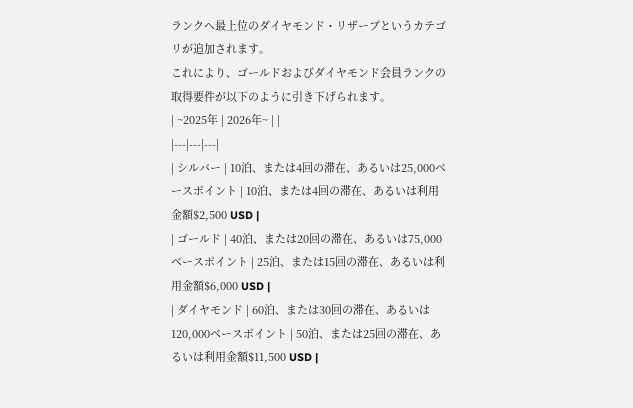ランクへ最上位のダイヤモンド・リザーブというカテゴリが追加されます。
これにより、ゴールドおよびダイヤモンド会員ランクの取得要件が以下のように引き下げられます。
| ~2025年 | 2026年~ | |
|---|---|---|
| シルバー | 10泊、または4回の滞在、あるいは25,000ベースポイント | 10泊、または4回の滞在、あるいは利用金額$2,500 USD |
| ゴールド | 40泊、または20回の滞在、あるいは75,000ベースポイント | 25泊、または15回の滞在、あるいは利用金額$6,000 USD |
| ダイヤモンド | 60泊、または30回の滞在、あるいは120,000ベースポイント | 50泊、または25回の滞在、あるいは利用金額$11,500 USD |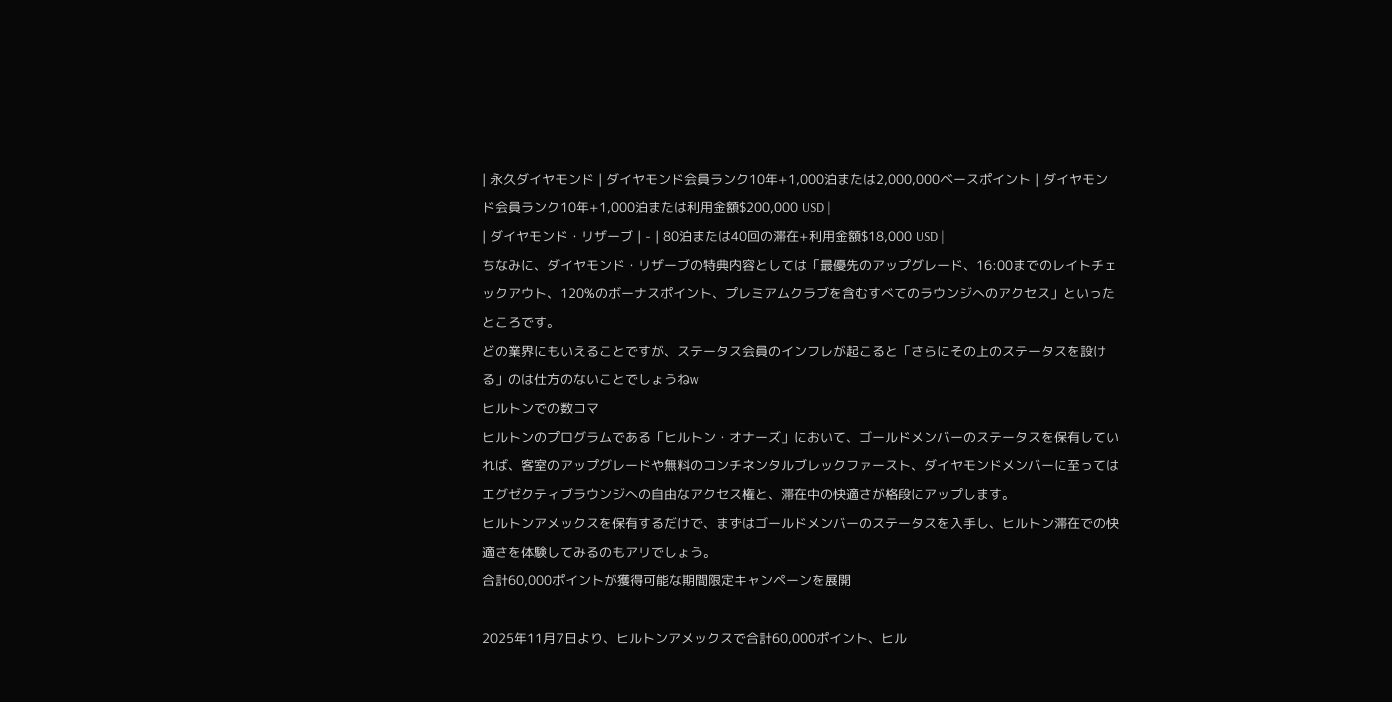| 永久ダイヤモンド | ダイヤモンド会員ランク10年+1,000泊または2,000,000ベースポイント | ダイヤモンド会員ランク10年+1,000泊または利用金額$200,000 USD |
| ダイヤモンド・リザーブ | - | 80泊または40回の滞在+利用金額$18,000 USD |
ちなみに、ダイヤモンド・リザーブの特典内容としては「最優先のアップグレード、16:00までのレイトチェックアウト、120%のボーナスポイント、プレミアムクラブを含むすべてのラウンジへのアクセス」といったところです。
どの業界にもいえることですが、ステータス会員のインフレが起こると「さらにその上のステータスを設ける」のは仕方のないことでしょうねw
ヒルトンでの数コマ
ヒルトンのプログラムである「ヒルトン・オナーズ」において、ゴールドメンバーのステータスを保有していれば、客室のアップグレードや無料のコンチネンタルブレックファースト、ダイヤモンドメンバーに至ってはエグゼクティブラウンジへの自由なアクセス権と、滞在中の快適さが格段にアップします。
ヒルトンアメックスを保有するだけで、まずはゴールドメンバーのステータスを入手し、ヒルトン滞在での快適さを体験してみるのもアリでしょう。
合計60,000ポイントが獲得可能な期間限定キャンペーンを展開

2025年11月7日より、ヒルトンアメックスで合計60,000ポイント、ヒル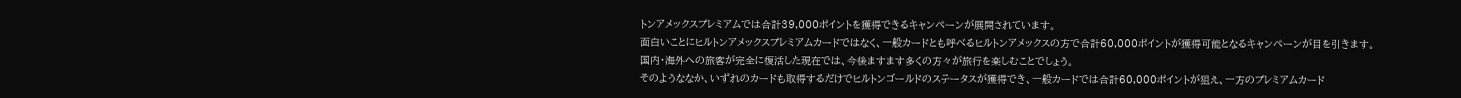トンアメックスプレミアムでは合計39,000ポイントを獲得できるキャンペーンが展開されています。
面白いことにヒルトンアメックスプレミアムカードではなく、一般カードとも呼べるヒルトンアメックスの方で合計60,000ポイントが獲得可能となるキャンペーンが目を引きます。
国内・海外への旅客が完全に復活した現在では、今後ますます多くの方々が旅行を楽しむことでしょう。
そのようななか、いずれのカードも取得するだけでヒルトンゴールドのステータスが獲得でき、一般カードでは合計60,000ポイントが狙え、一方のプレミアムカード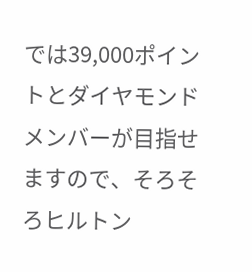では39,000ポイントとダイヤモンドメンバーが目指せますので、そろそろヒルトン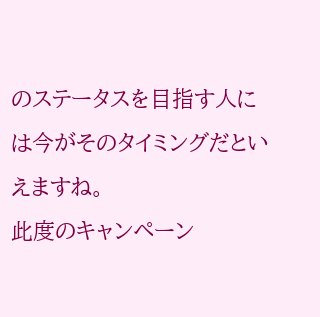のステータスを目指す人には今がそのタイミングだといえますね。
此度のキャンペーン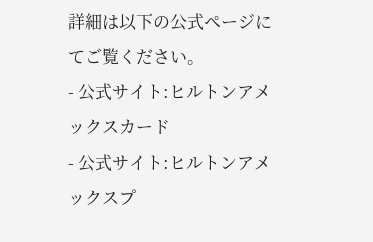詳細は以下の公式ページにてご覧ください。
- 公式サイト:ヒルトンアメックスカード
- 公式サイト:ヒルトンアメックスプ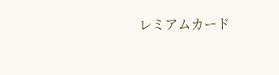レミアムカード